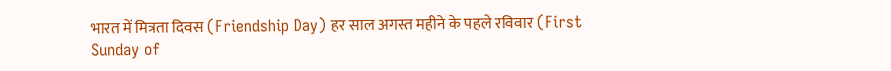भारत में मित्रता दिवस (Friendship Day) हर साल अगस्त महीने के पहले रविवार (First Sunday of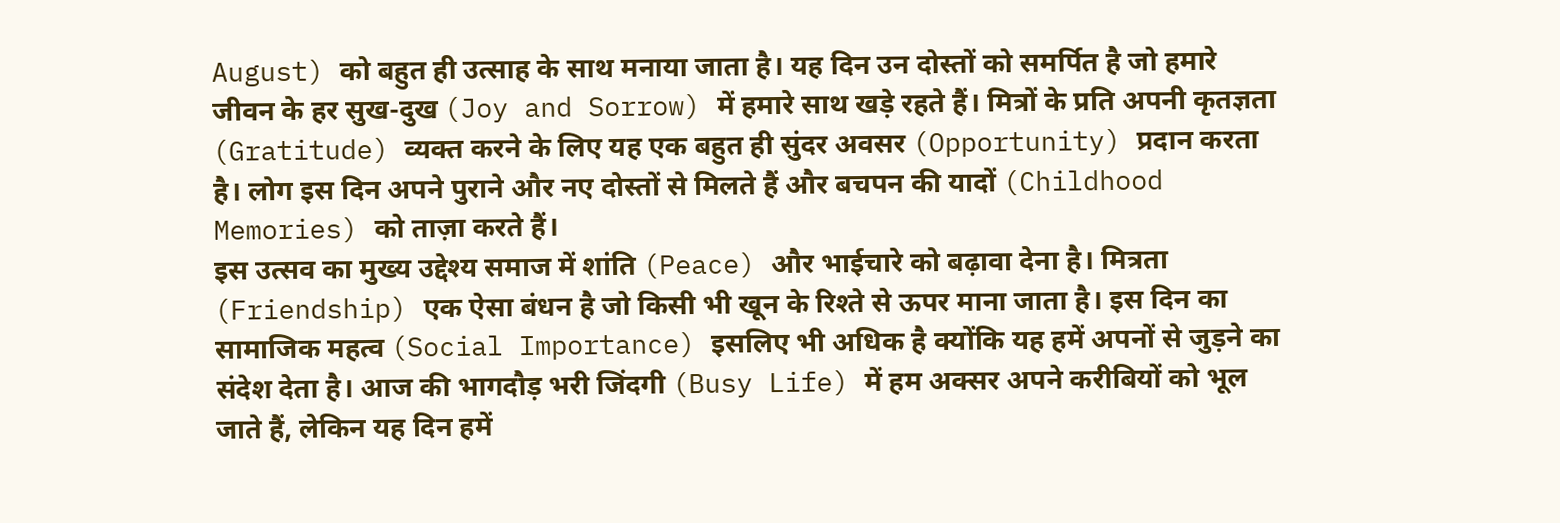August) को बहुत ही उत्साह के साथ मनाया जाता है। यह दिन उन दोस्तों को समर्पित है जो हमारे जीवन के हर सुख-दुख (Joy and Sorrow) में हमारे साथ खड़े रहते हैं। मित्रों के प्रति अपनी कृतज्ञता (Gratitude) व्यक्त करने के लिए यह एक बहुत ही सुंदर अवसर (Opportunity) प्रदान करता है। लोग इस दिन अपने पुराने और नए दोस्तों से मिलते हैं और बचपन की यादों (Childhood Memories) को ताज़ा करते हैं।
इस उत्सव का मुख्य उद्देश्य समाज में शांति (Peace) और भाईचारे को बढ़ावा देना है। मित्रता (Friendship) एक ऐसा बंधन है जो किसी भी खून के रिश्ते से ऊपर माना जाता है। इस दिन का सामाजिक महत्व (Social Importance) इसलिए भी अधिक है क्योंकि यह हमें अपनों से जुड़ने का संदेश देता है। आज की भागदौड़ भरी जिंदगी (Busy Life) में हम अक्सर अपने करीबियों को भूल जाते हैं, लेकिन यह दिन हमें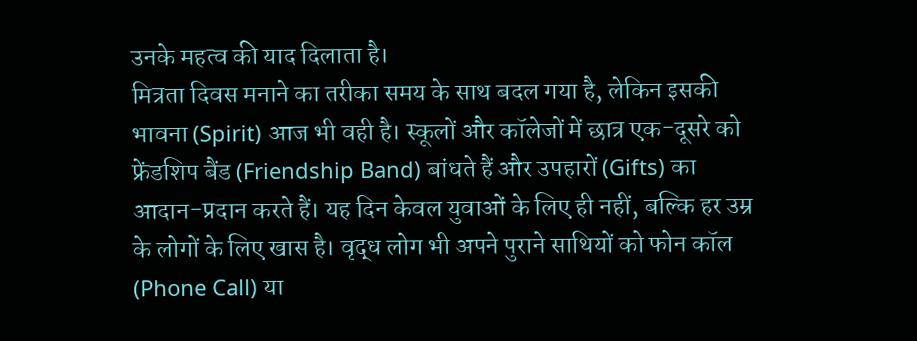उनके महत्व की याद दिलाता है।
मित्रता दिवस मनाने का तरीका समय के साथ बदल गया है, लेकिन इसकी भावना (Spirit) आज भी वही है। स्कूलों और कॉलेजों में छात्र एक-दूसरे को फ्रेंडशिप बैंड (Friendship Band) बांधते हैं और उपहारों (Gifts) का आदान-प्रदान करते हैं। यह दिन केवल युवाओं के लिए ही नहीं, बल्कि हर उम्र के लोगों के लिए खास है। वृद्ध लोग भी अपने पुराने साथियों को फोन कॉल (Phone Call) या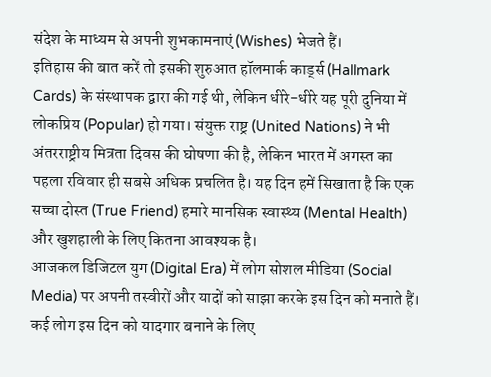संदेश के माध्यम से अपनी शुभकामनाएं (Wishes) भेजते हैं।
इतिहास की बात करें तो इसकी शुरुआत हॉलमार्क कार्ड्स (Hallmark Cards) के संस्थापक द्वारा की गई थी, लेकिन धीरे-धीरे यह पूरी दुनिया में लोकप्रिय (Popular) हो गया। संयुक्त राष्ट्र (United Nations) ने भी अंतरराष्ट्रीय मित्रता दिवस की घोषणा की है, लेकिन भारत में अगस्त का पहला रविवार ही सबसे अधिक प्रचलित है। यह दिन हमें सिखाता है कि एक सच्चा दोस्त (True Friend) हमारे मानसिक स्वास्थ्य (Mental Health) और खुशहाली के लिए कितना आवश्यक है।
आजकल डिजिटल युग (Digital Era) में लोग सोशल मीडिया (Social Media) पर अपनी तस्वीरों और यादों को साझा करके इस दिन को मनाते हैं। कई लोग इस दिन को यादगार बनाने के लिए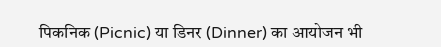पिकनिक (Picnic) या डिनर (Dinner) का आयोजन भी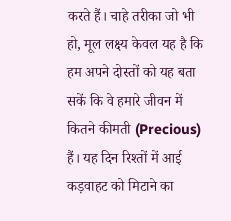करते हैं। चाहे तरीका जो भी हो, मूल लक्ष्य केवल यह है कि हम अपने दोस्तों को यह बता सकें कि वे हमारे जीवन में कितने कीमती (Precious) हैं। यह दिन रिश्तों में आई कड़वाहट को मिटाने का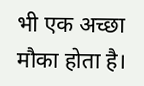भी एक अच्छा मौका होता है।